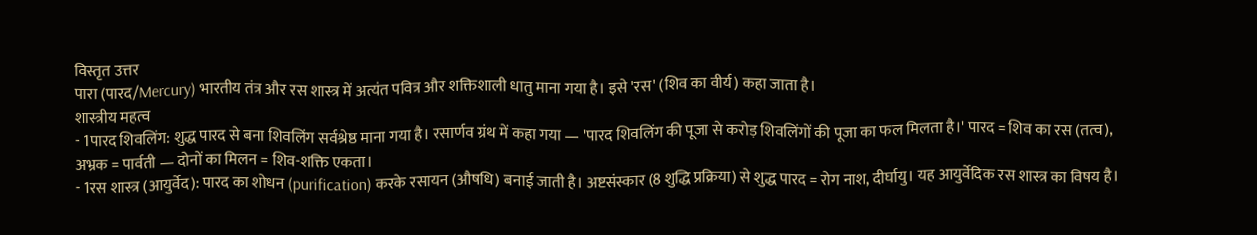विस्तृत उत्तर
पारा (पारद/Mercury) भारतीय तंत्र और रस शास्त्र में अत्यंत पवित्र और शक्तिशाली धातु माना गया है। इसे 'रस' (शिव का वीर्य) कहा जाता है।
शास्त्रीय महत्व
- 1पारद शिवलिंग: शुद्ध पारद से बना शिवलिंग सर्वश्रेष्ठ माना गया है। रसार्णव ग्रंथ में कहा गया — 'पारद शिवलिंग की पूजा से करोड़ शिवलिंगों की पूजा का फल मिलता है।' पारद = शिव का रस (तत्व), अभ्रक = पार्वती — दोनों का मिलन = शिव-शक्ति एकता।
- 1रस शास्त्र (आयुर्वेद): पारद का शोधन (purification) करके रसायन (औषधि) बनाई जाती है। अष्टसंस्कार (8 शुद्धि प्रक्रिया) से शुद्ध पारद = रोग नाश, दीर्घायु। यह आयुर्वेदिक रस शास्त्र का विषय है।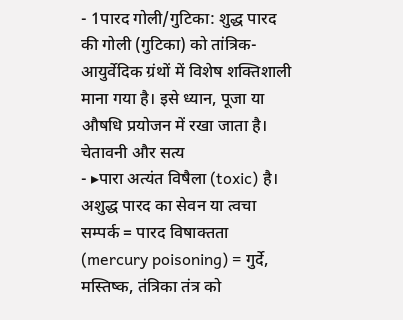- 1पारद गोली/गुटिका: शुद्ध पारद की गोली (गुटिका) को तांत्रिक-आयुर्वेदिक ग्रंथों में विशेष शक्तिशाली माना गया है। इसे ध्यान, पूजा या औषधि प्रयोजन में रखा जाता है।
चेतावनी और सत्य
- ▸पारा अत्यंत विषैला (toxic) है। अशुद्ध पारद का सेवन या त्वचा सम्पर्क = पारद विषाक्तता (mercury poisoning) = गुर्दे, मस्तिष्क, तंत्रिका तंत्र को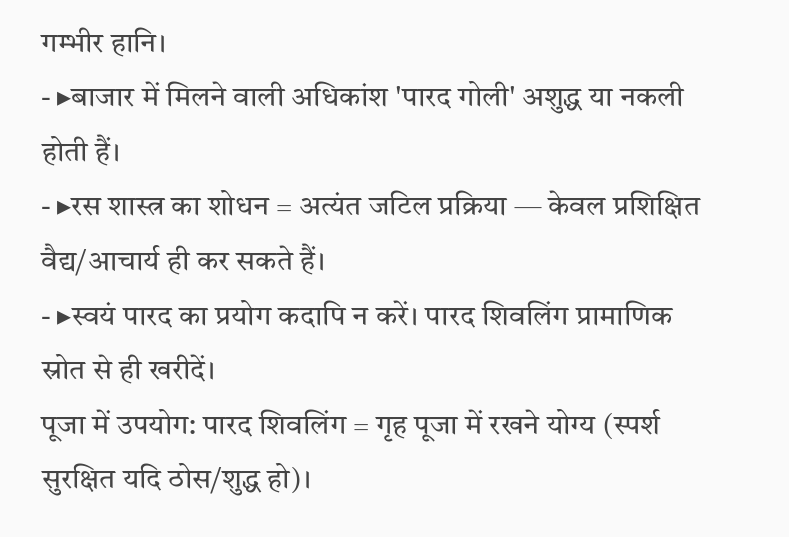गम्भीर हानि।
- ▸बाजार में मिलने वाली अधिकांश 'पारद गोली' अशुद्ध या नकली होती हैं।
- ▸रस शास्त्र का शोधन = अत्यंत जटिल प्रक्रिया — केवल प्रशिक्षित वैद्य/आचार्य ही कर सकते हैं।
- ▸स्वयं पारद का प्रयोग कदापि न करें। पारद शिवलिंग प्रामाणिक स्रोत से ही खरीदें।
पूजा में उपयोग: पारद शिवलिंग = गृह पूजा में रखने योग्य (स्पर्श सुरक्षित यदि ठोस/शुद्ध हो)।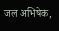जल अभिषेक,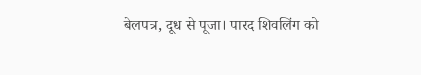बेलपत्र, दूध से पूजा। पारद शिवलिंग को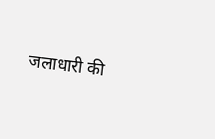जलाधारी की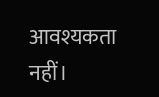आवश्यकता नहीं।